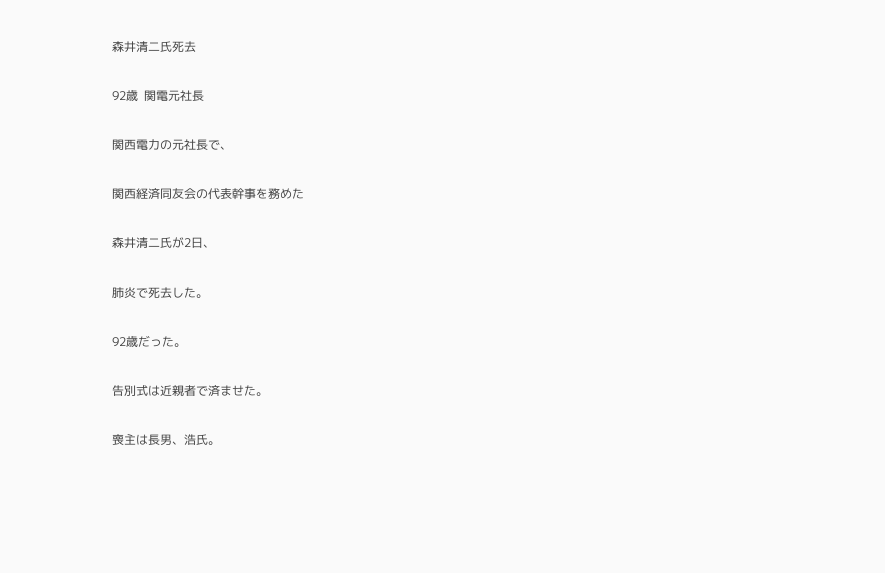森井清二氏死去

92歳  関電元社長

関西電力の元社長で、

関西経済同友会の代表幹事を務めた

森井清二氏が2日、

肺炎で死去した。

92歳だった。

告別式は近親者で済ませた。

喪主は長男、浩氏。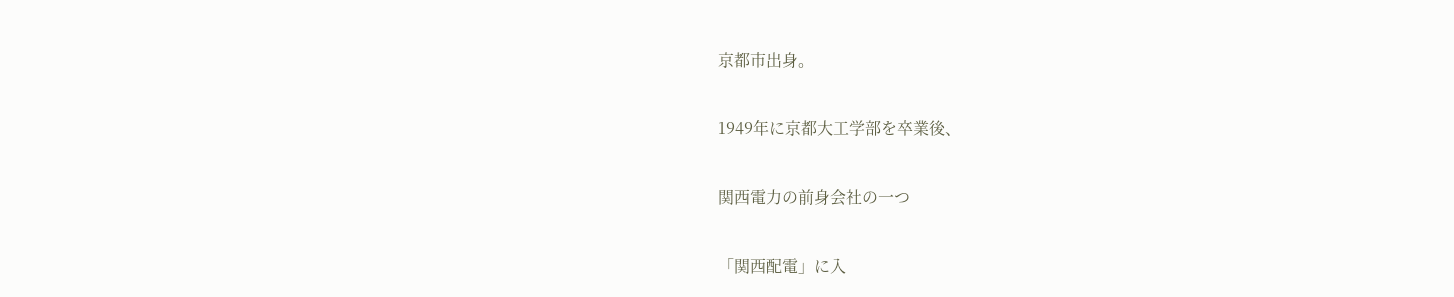京都市出身。

1949年に京都大工学部を卒業後、

関西電力の前身会社の一つ

「関西配電」に入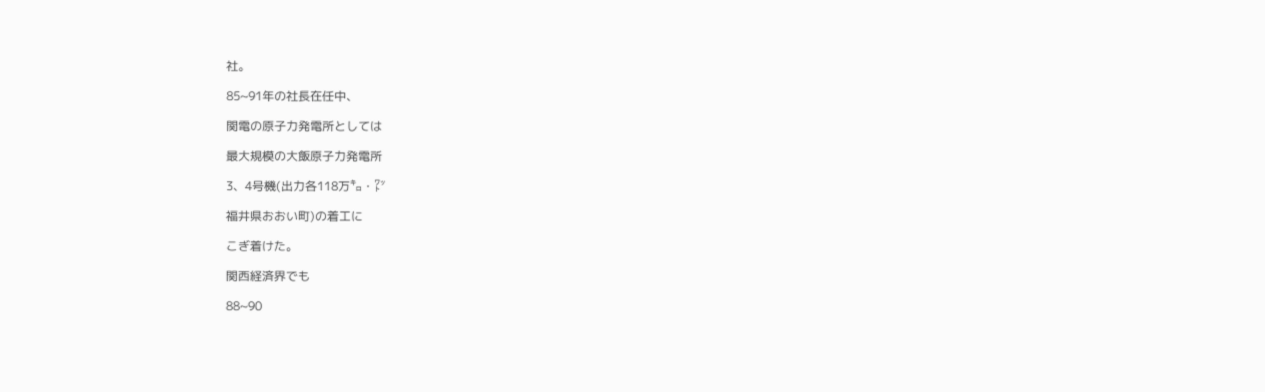社。

85~91年の社長在任中、

関電の原子力発電所としては

最大規模の大飯原子力発電所

3、4号機(出力各118万㌔・㍗

福井県おおい町)の着工に

こぎ着けた。

関西経済界でも

88~90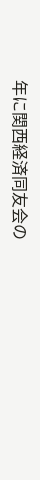年に関西経済同友会の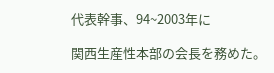代表幹事、94~2003年に

関西生産性本部の会長を務めた。